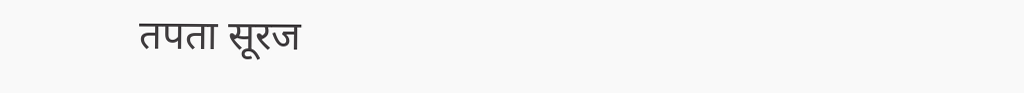तपता सूरज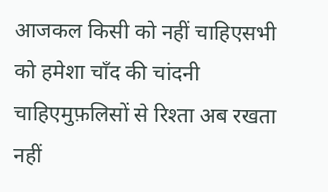आजकल किसी को नहीं चाहिएसभी को हमेशा चाँद की चांदनी चाहिएमुफ़लिसों से रिश्ता अब रखता नहीं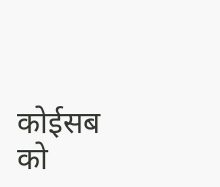कोईसब को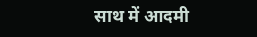साथ में आदमी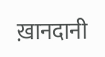ख़ानदानी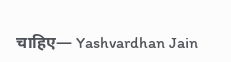चाहिए— Yashvardhan Jain